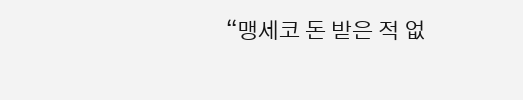“맹세코 돈 받은 적 없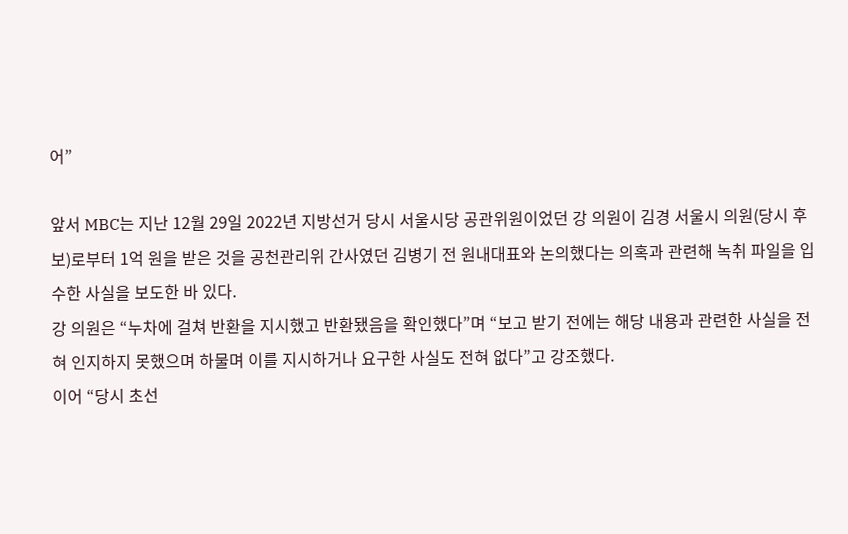어”

앞서 MBC는 지난 12월 29일 2022년 지방선거 당시 서울시당 공관위원이었던 강 의원이 김경 서울시 의원(당시 후보)로부터 1억 원을 받은 것을 공천관리위 간사였던 김병기 전 원내대표와 논의했다는 의혹과 관련해 녹취 파일을 입수한 사실을 보도한 바 있다.
강 의원은 “누차에 걸쳐 반환을 지시했고 반환됐음을 확인했다”며 “보고 받기 전에는 해당 내용과 관련한 사실을 전혀 인지하지 못했으며 하물며 이를 지시하거나 요구한 사실도 전혀 없다”고 강조했다.
이어 “당시 초선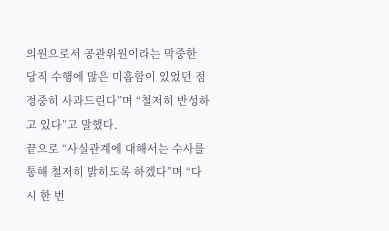의원으로서 공관위원이라는 막중한 당직 수행에 많은 미흡함이 있었던 점 정중히 사과드린다”며 “철저히 반성하고 있다”고 말했다.
끝으로 “사실관계에 대해서는 수사를 통해 철저히 밝히도록 하겠다”며 “다시 한 번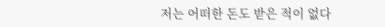저는 어떠한 돈도 받은 적이 없다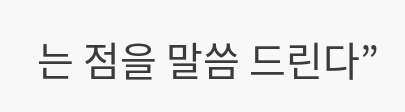는 점을 말씀 드린다”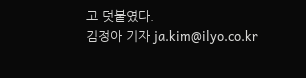고 덧붙였다.
김정아 기자 ja.kim@ilyo.co.kr